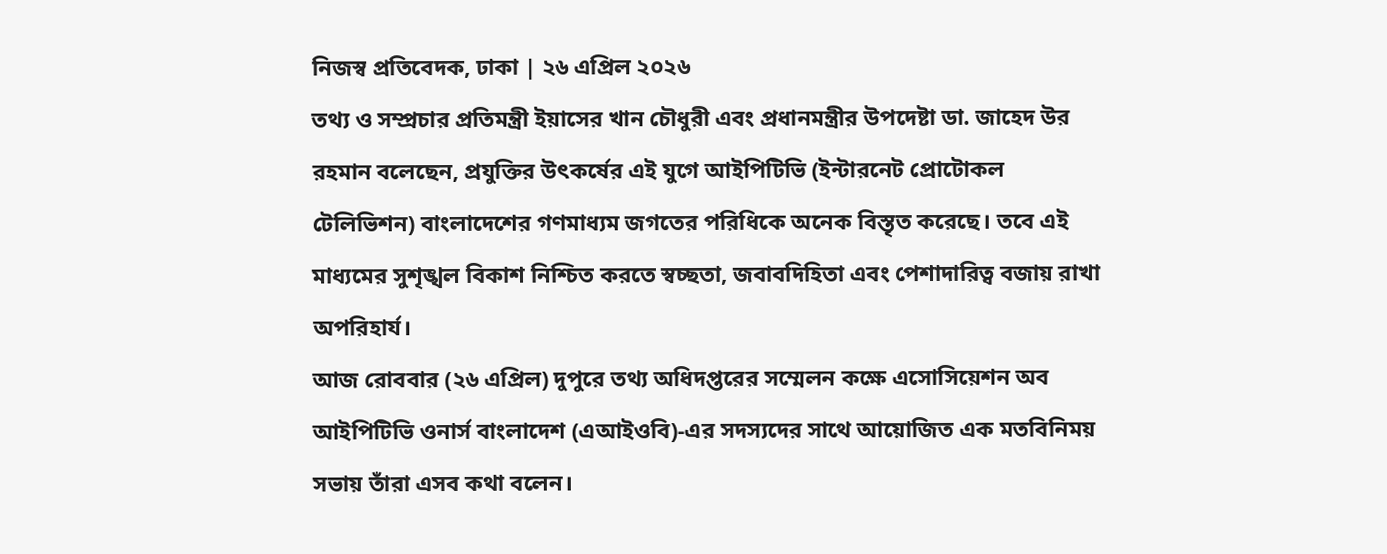নিজস্ব প্রতিবেদক, ঢাকা | ২৬ এপ্রিল ২০২৬
তথ্য ও সম্প্রচার প্রতিমন্ত্রী ইয়াসের খান চৌধুরী এবং প্রধানমন্ত্রীর উপদেষ্টা ডা. জাহেদ উর রহমান বলেছেন, প্রযুক্তির উৎকর্ষের এই যুগে আইপিটিভি (ইন্টারনেট প্রোটোকল টেলিভিশন) বাংলাদেশের গণমাধ্যম জগতের পরিধিকে অনেক বিস্তৃত করেছে। তবে এই মাধ্যমের সুশৃঙ্খল বিকাশ নিশ্চিত করতে স্বচ্ছতা, জবাবদিহিতা এবং পেশাদারিত্ব বজায় রাখা অপরিহার্য।
আজ রোববার (২৬ এপ্রিল) দুপুরে তথ্য অধিদপ্তরের সম্মেলন কক্ষে এসোসিয়েশন অব আইপিটিভি ওনার্স বাংলাদেশ (এআইওবি)-এর সদস্যদের সাথে আয়োজিত এক মতবিনিময় সভায় তাঁরা এসব কথা বলেন।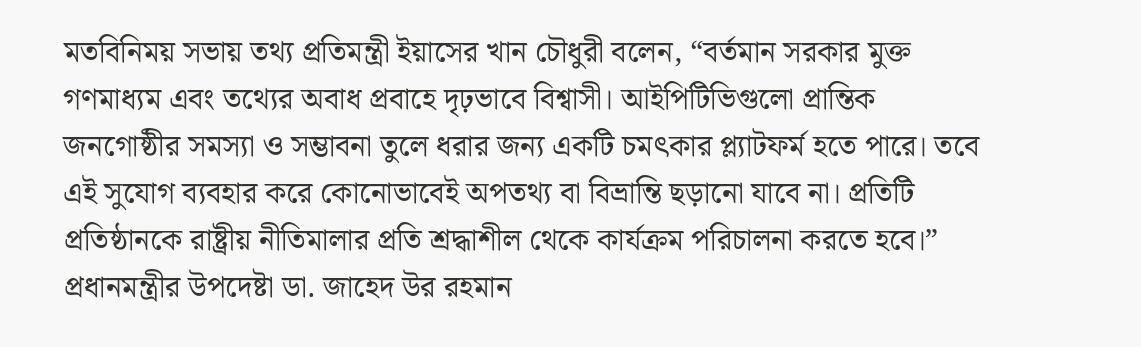মতবিনিময় সভায় তথ্য প্রতিমন্ত্রী ইয়াসের খান চৌধুরী বলেন, “বর্তমান সরকার মুক্ত গণমাধ্যম এবং তথ্যের অবাধ প্রবাহে দৃঢ়ভাবে বিশ্বাসী। আইপিটিভিগুলো প্রান্তিক জনগোষ্ঠীর সমস্যা ও সম্ভাবনা তুলে ধরার জন্য একটি চমৎকার প্ল্যাটফর্ম হতে পারে। তবে এই সুযোগ ব্যবহার করে কোনোভাবেই অপতথ্য বা বিভ্রান্তি ছড়ানো যাবে না। প্রতিটি প্রতিষ্ঠানকে রাষ্ট্রীয় নীতিমালার প্রতি শ্রদ্ধাশীল থেকে কার্যক্রম পরিচালনা করতে হবে।”
প্রধানমন্ত্রীর উপদেষ্টা ডা. জাহেদ উর রহমান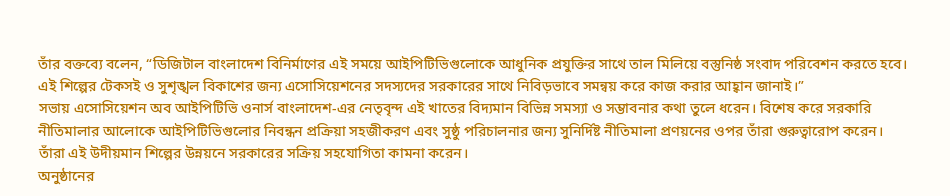তাঁর বক্তব্যে বলেন, “ডিজিটাল বাংলাদেশ বিনির্মাণের এই সময়ে আইপিটিভিগুলোকে আধুনিক প্রযুক্তির সাথে তাল মিলিয়ে বস্তুনিষ্ঠ সংবাদ পরিবেশন করতে হবে। এই শিল্পের টেকসই ও সুশৃঙ্খল বিকাশের জন্য এসোসিয়েশনের সদস্যদের সরকারের সাথে নিবিড়ভাবে সমন্বয় করে কাজ করার আহ্বান জানাই।”
সভায় এসোসিয়েশন অব আইপিটিভি ওনার্স বাংলাদেশ-এর নেতৃবৃন্দ এই খাতের বিদ্যমান বিভিন্ন সমস্যা ও সম্ভাবনার কথা তুলে ধরেন। বিশেষ করে সরকারি নীতিমালার আলোকে আইপিটিভিগুলোর নিবন্ধন প্রক্রিয়া সহজীকরণ এবং সুষ্ঠু পরিচালনার জন্য সুনির্দিষ্ট নীতিমালা প্রণয়নের ওপর তাঁরা গুরুত্বারোপ করেন। তাঁরা এই উদীয়মান শিল্পের উন্নয়নে সরকারের সক্রিয় সহযোগিতা কামনা করেন।
অনুষ্ঠানের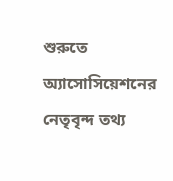শুরুতে অ্যাসোসিয়েশনের নেতৃবৃন্দ তথ্য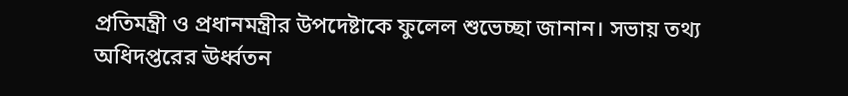প্রতিমন্ত্রী ও প্রধানমন্ত্রীর উপদেষ্টাকে ফুলেল শুভেচ্ছা জানান। সভায় তথ্য অধিদপ্তরের ঊর্ধ্বতন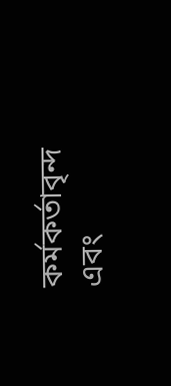কর্মকর্তাবৃন্দ এবং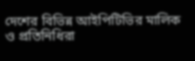দেশের বিভিন্ন আইপিটিভির মালিক ও প্রতিনিধিরা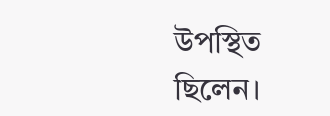উপস্থিত ছিলেন।